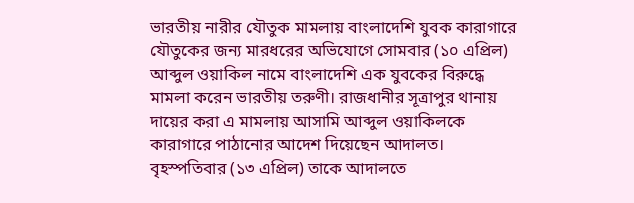ভারতীয় নারীর যৌতুক মামলায় বাংলাদেশি যুবক কারাগারে
যৌতুকের জন্য মারধরের অভিযোগে সোমবার (১০ এপ্রিল) আব্দুল ওয়াকিল নামে বাংলাদেশি এক যুবকের বিরুদ্ধে মামলা করেন ভারতীয় তরুণী। রাজধানীর সূত্রাপুর থানায় দায়ের করা এ মামলায় আসামি আব্দুল ওয়াকিলকে কারাগারে পাঠানোর আদেশ দিয়েছেন আদালত।
বৃহস্পতিবার (১৩ এপ্রিল) তাকে আদালতে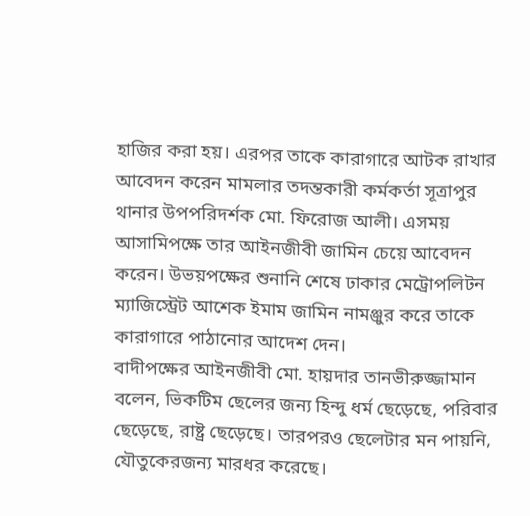হাজির করা হয়। এরপর তাকে কারাগারে আটক রাখার আবেদন করেন মামলার তদন্তকারী কর্মকর্তা সূত্রাপুর থানার উপপরিদর্শক মো. ফিরোজ আলী। এসময় আসামিপক্ষে তার আইনজীবী জামিন চেয়ে আবেদন করেন। উভয়পক্ষের শুনানি শেষে ঢাকার মেট্রোপলিটন ম্যাজিস্ট্রেট আশেক ইমাম জামিন নামঞ্জুর করে তাকে কারাগারে পাঠানোর আদেশ দেন।
বাদীপক্ষের আইনজীবী মো. হায়দার তানভীরুজ্জামান বলেন, ভিকটিম ছেলের জন্য হিন্দু ধর্ম ছেড়েছে, পরিবার ছেড়েছে, রাষ্ট্র ছেড়েছে। তারপরও ছেলেটার মন পায়নি, যৌতুকেরজন্য মারধর করেছে।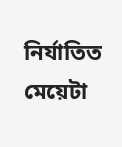নির্যাতিত মেয়েটা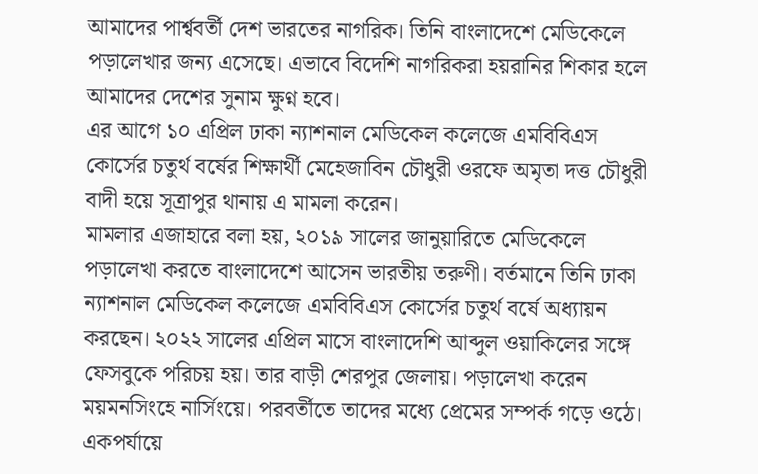আমাদের পার্শ্ববর্তী দেশ ভারতের নাগরিক। তিনি বাংলাদেশে মেডিকেলে পড়ালেখার জন্য এসেছে। এভাবে বিদেশি নাগরিকরা হয়রানির শিকার হলে আমাদের দেশের সুনাম ক্ষুণ্ন হবে।
এর আগে ১০ এপ্রিল ঢাকা ন্যাশনাল মেডিকেল কলেজে এমবিবিএস কোর্সের চতুর্থ বর্ষের শিক্ষার্থী মেহেজাবিন চৌধুরী ওরফে অমৃতা দত্ত চৌধুরী বাদী হয়ে সূত্রাপুর থানায় এ মামলা করেন।
মামলার এজাহারে বলা হয়, ২০১৯ সালের জানুয়ারিতে মেডিকেলে পড়ালেখা করতে বাংলাদেশে আসেন ভারতীয় তরুণী। বর্তমানে তিনি ঢাকা ন্যাশনাল মেডিকেল কলেজে এমবিবিএস কোর্সের চতুর্থ বর্ষে অধ্যায়ন করছেন। ২০২২ সালের এপ্রিল মাসে বাংলাদেশি আব্দুল ওয়াকিলের সঙ্গে ফেসবুকে পরিচয় হয়। তার বাড়ী শেরপুর জেলায়। পড়ালেখা করেন ময়মনসিংহে নার্সিংয়ে। পরবর্তীতে তাদের মধ্যে প্রেমের সম্পর্ক গড়ে ওঠে। একপর্যায়ে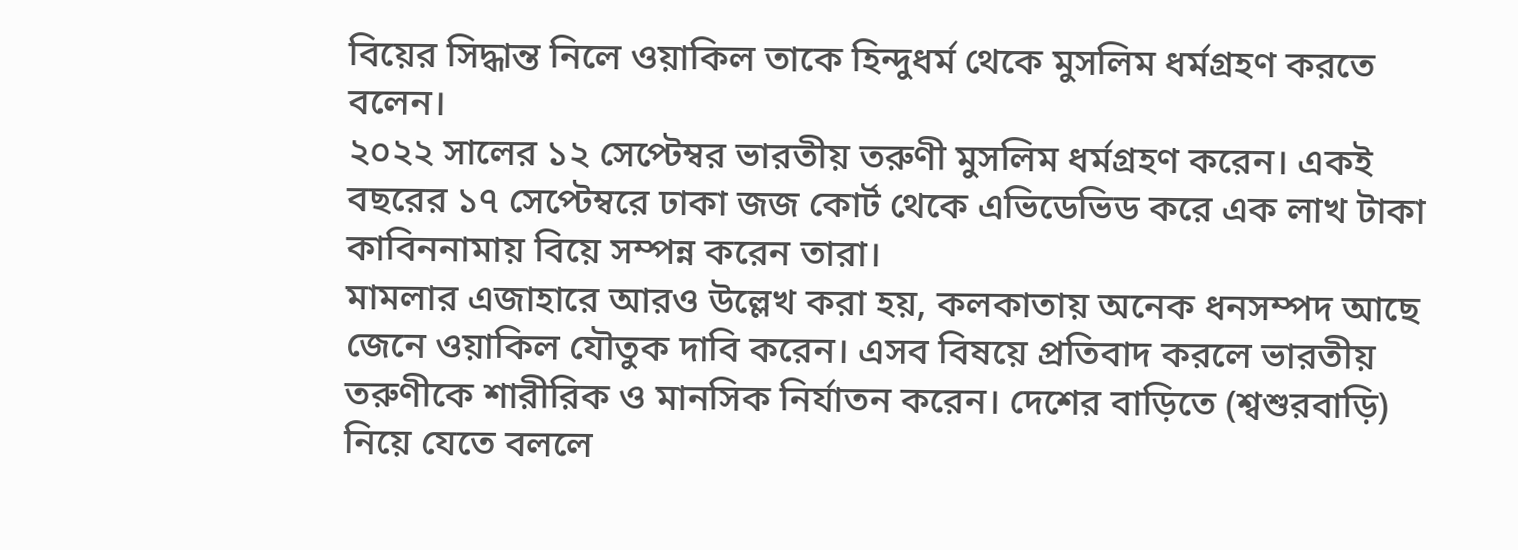বিয়ের সিদ্ধান্ত নিলে ওয়াকিল তাকে হিন্দুধর্ম থেকে মুসলিম ধর্মগ্রহণ করতে বলেন।
২০২২ সালের ১২ সেপ্টেম্বর ভারতীয় তরুণী মুসলিম ধর্মগ্রহণ করেন। একই বছরের ১৭ সেপ্টেম্বরে ঢাকা জজ কোর্ট থেকে এভিডেভিড করে এক লাখ টাকা কাবিননামায় বিয়ে সম্পন্ন করেন তারা।
মামলার এজাহারে আরও উল্লেখ করা হয়, কলকাতায় অনেক ধনসম্পদ আছে জেনে ওয়াকিল যৌতুক দাবি করেন। এসব বিষয়ে প্রতিবাদ করলে ভারতীয় তরুণীকে শারীরিক ও মানসিক নির্যাতন করেন। দেশের বাড়িতে (শ্বশুরবাড়ি) নিয়ে যেতে বললে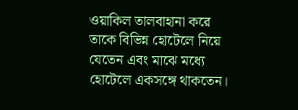ওয়াকিল তালবাহানা করে তাকে বিভিন্ন হোটেলে নিয়ে যেতেন এবং মাঝে মধ্যে হোটেলে একসঙ্গে থাকতেন।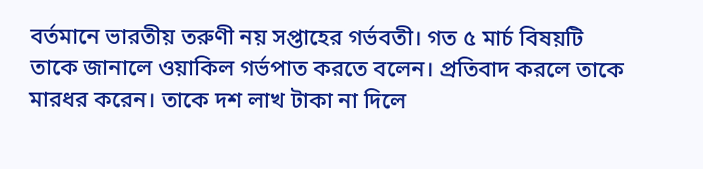বর্তমানে ভারতীয় তরুণী নয় সপ্তাহের গর্ভবতী। গত ৫ মার্চ বিষয়টি তাকে জানালে ওয়াকিল গর্ভপাত করতে বলেন। প্রতিবাদ করলে তাকে মারধর করেন। তাকে দশ লাখ টাকা না দিলে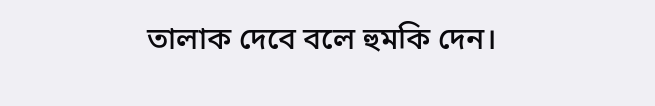তালাক দেবে বলে হুমকি দেন।